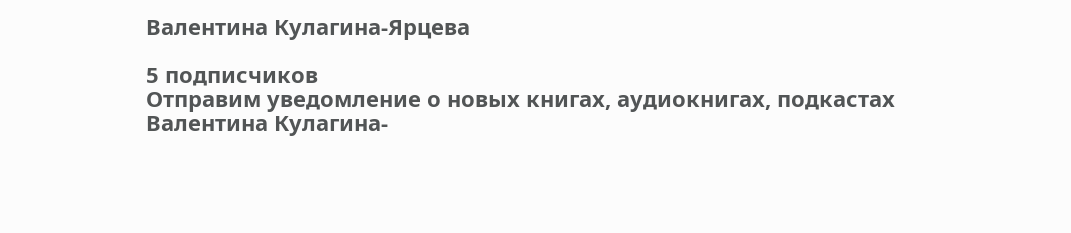Валентина Кулагина-Ярцева

5 подписчиков
Отправим уведомление о новых книгах, аудиокнигах, подкастах
Валентина Кулагина-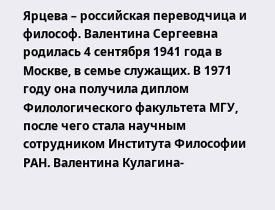Ярцева – российская переводчица и философ. Валентина Сергеевна родилась 4 сентября 1941 года в Москве, в семье служащих. В 1971 году она получила диплом Филологического факультета МГУ, после чего стала научным сотрудником Института Философии РАН. Валентина Кулагина-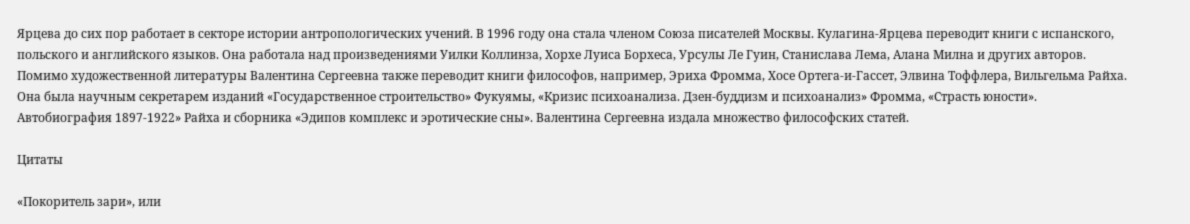Ярцева до сих пор работает в секторе истории антропологических учений. В 1996 году она стала членом Союза писателей Москвы. Кулагина-Ярцева переводит книги с испанского, польского и английского языков. Она работала над произведениями Уилки Коллинза, Хорхе Луиса Борхеса, Урсулы Ле Гуин, Станислава Лема, Алана Милна и других авторов. Помимо художественной литературы Валентина Сергеевна также переводит книги философов, например, Эриха Фромма, Хосе Ортега-и-Гассет, Элвина Тоффлера, Вильгельма Райха. Она была научным секретарем изданий «Государственное строительство» Фукуямы, «Кризис психоанализа. Дзен-буддизм и психоанализ» Фромма, «Страсть юности». Автобиография 1897-1922» Райха и сборника «Эдипов комплекс и эротические сны». Валентина Сергеевна издала множество философских статей.

Цитаты

«Покоритель зари», или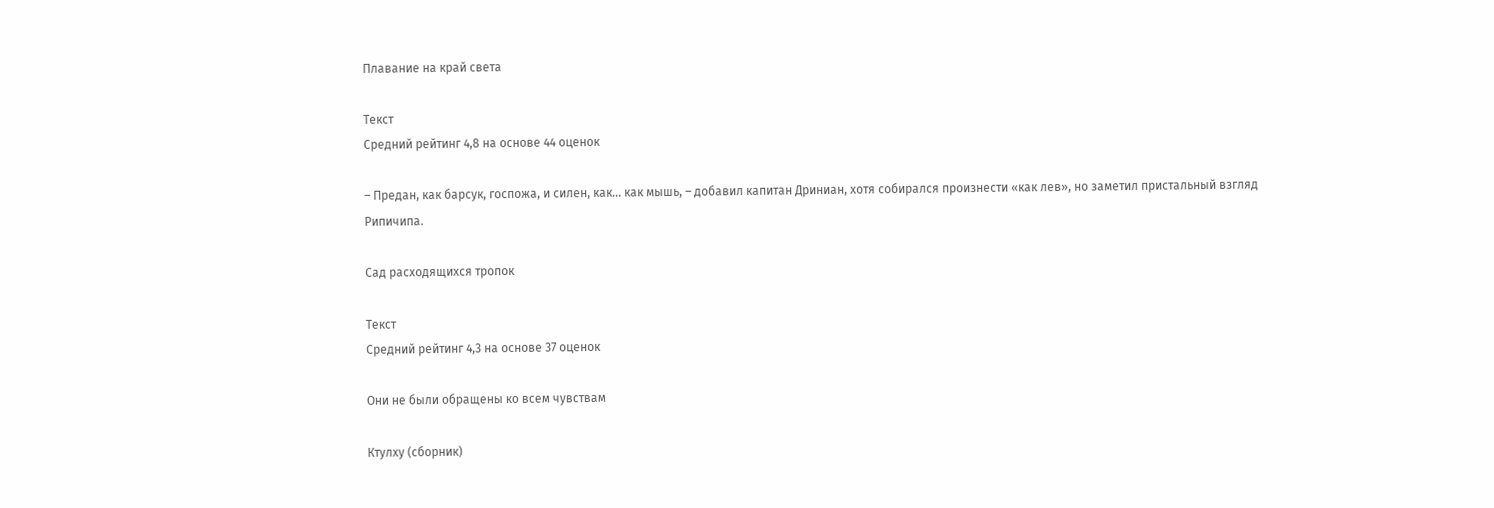Плавание на край света

Текст
Средний рейтинг 4,8 на основе 44 оценок

– Предан, как барсук, госпожа, и силен, как… как мышь, – добавил капитан Дриниан, хотя собирался произнести «как лев», но заметил пристальный взгляд Рипичипа.

Сад расходящихся тропок

Текст
Средний рейтинг 4,3 на основе 37 оценок

Они не были обращены ко всем чувствам

Ктулху (сборник)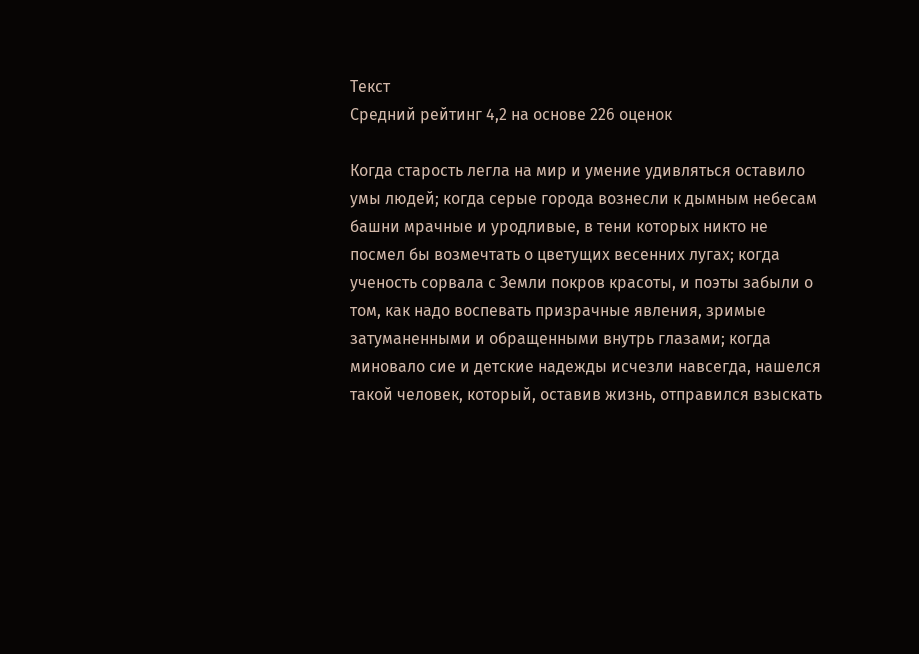Текст
Средний рейтинг 4,2 на основе 226 оценок

Когда старость легла на мир и умение удивляться оставило умы людей; когда серые города вознесли к дымным небесам башни мрачные и уродливые, в тени которых никто не посмел бы возмечтать о цветущих весенних лугах; когда ученость сорвала с Земли покров красоты, и поэты забыли о том, как надо воспевать призрачные явления, зримые затуманенными и обращенными внутрь глазами; когда миновало сие и детские надежды исчезли навсегда, нашелся такой человек, который, оставив жизнь, отправился взыскать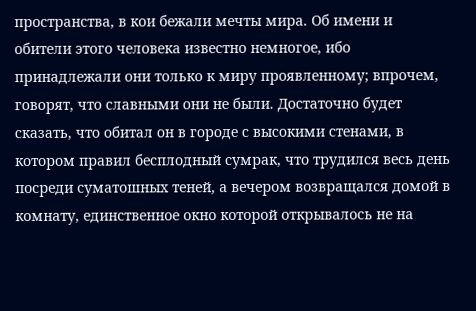пространства, в кои бежали мечты мира. Об имени и обители этого человека известно немногое, ибо принадлежали они только к миру проявленному; впрочем, говорят, что славными они не были. Достаточно будет сказать, что обитал он в городе с высокими стенами, в котором правил бесплодный сумрак, что трудился весь день посреди суматошных теней, а вечером возвращался домой в комнату, единственное окно которой открывалось не на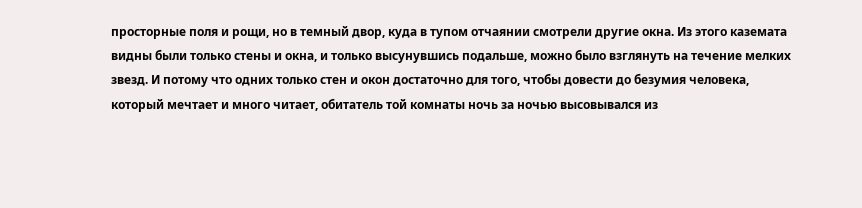просторные поля и рощи, но в темный двор, куда в тупом отчаянии смотрели другие окна. Из этого каземата видны были только стены и окна, и только высунувшись подальше, можно было взглянуть на течение мелких звезд. И потому что одних только стен и окон достаточно для того, чтобы довести до безумия человека, который мечтает и много читает, обитатель той комнаты ночь за ночью высовывался из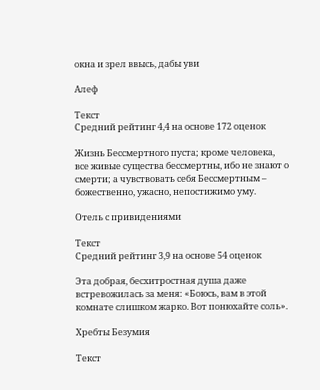окна и зрел ввысь, дабы уви

Алеф

Текст
Средний рейтинг 4,4 на основе 172 оценок

Жизнь Бессмертного пуста; кроме человека, все живые существа бессмертны, ибо не знают о смерти; а чувствовать себя Бессмертным – божественно, ужасно, непостижимо уму.

Отель с привидениями

Текст
Средний рейтинг 3,9 на основе 54 оценок

Эта добрая, бесхитростная душа даже встревожилась за меня: «Боюсь, вам в этой комнате слишком жарко. Вот понюхайте соль».

Хребты Безумия

Текст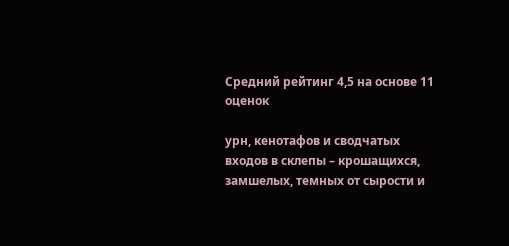Средний рейтинг 4,5 на основе 11 оценок

урн, кенотафов и сводчатых входов в склепы – крошащихся, замшелых, темных от сырости и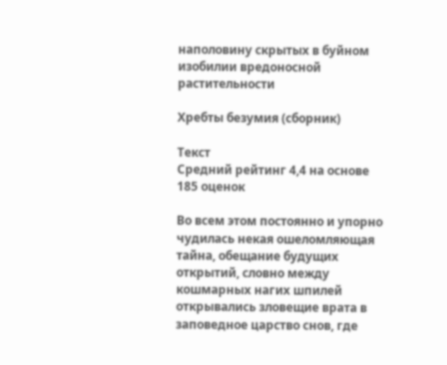наполовину скрытых в буйном изобилии вредоносной растительности

Хребты безумия (сборник)

Текст
Средний рейтинг 4,4 на основе 185 оценок

Во всем этом постоянно и упорно чудилась некая ошеломляющая тайна, обещание будущих открытий, словно между кошмарных нагих шпилей открывались зловещие врата в заповедное царство снов, где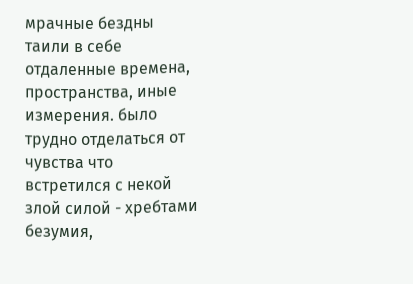мрачные бездны таили в себе отдаленные времена, пространства, иные измерения. было трудно отделаться от чувства что встретился с некой злой силой - хребтами безумия,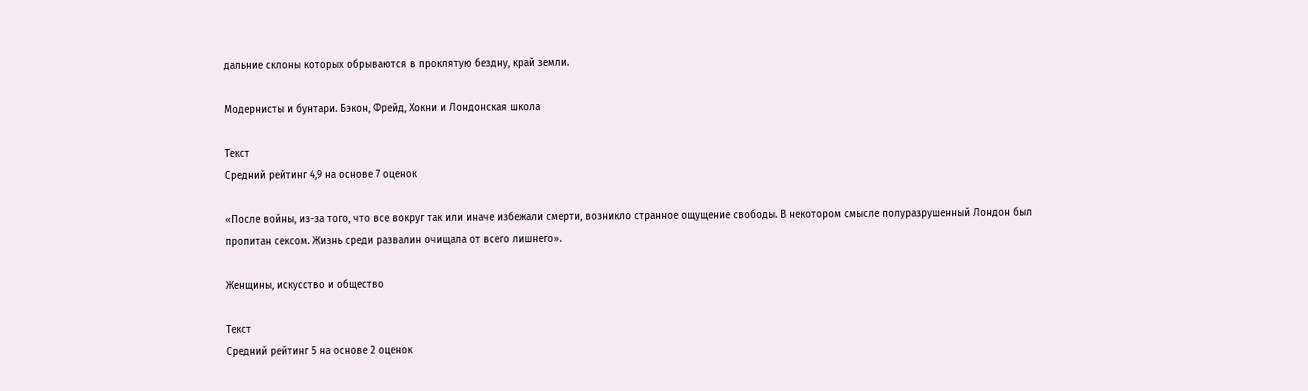дальние склоны которых обрываются в проклятую бездну, край земли.

Модернисты и бунтари. Бэкон, Фрейд, Хокни и Лондонская школа

Текст
Средний рейтинг 4,9 на основе 7 оценок

«После войны, из-за того, что все вокруг так или иначе избежали смерти, возникло странное ощущение свободы. В некотором смысле полуразрушенный Лондон был пропитан сексом. Жизнь среди развалин очищала от всего лишнего».

Женщины, искусство и общество

Текст
Средний рейтинг 5 на основе 2 оценок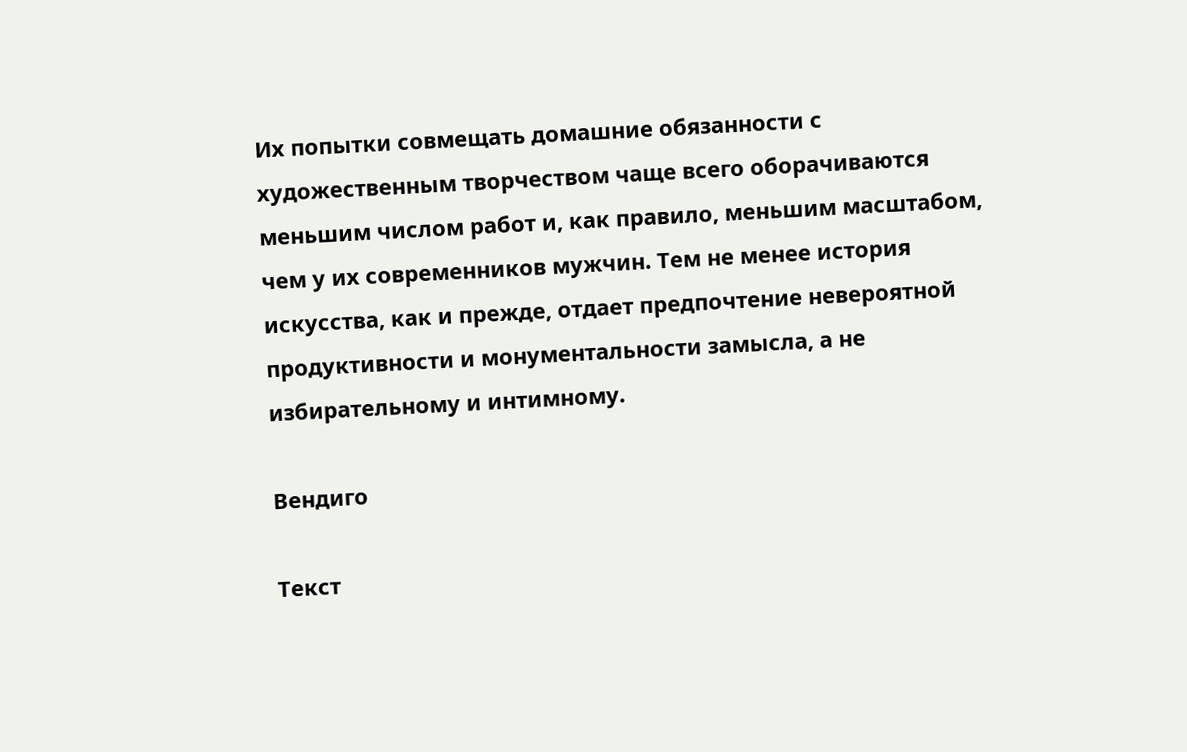Их попытки совмещать домашние обязанности с художественным творчеством чаще всего оборачиваются меньшим числом работ и, как правило, меньшим масштабом, чем у их современников мужчин. Тем не менее история искусства, как и прежде, отдает предпочтение невероятной продуктивности и монументальности замысла, а не избирательному и интимному.

Вендиго

Текст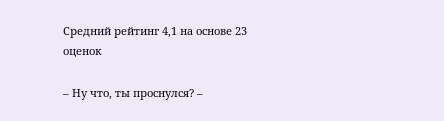Средний рейтинг 4,1 на основе 23 оценок

– Ну что, ты проснулся? –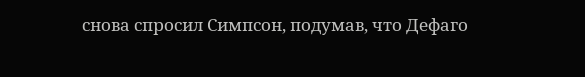снова спросил Симпсон, подумав, что Дефаго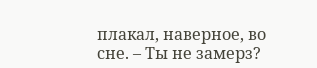плакал, наверное, во сне. – Ты не замерз?